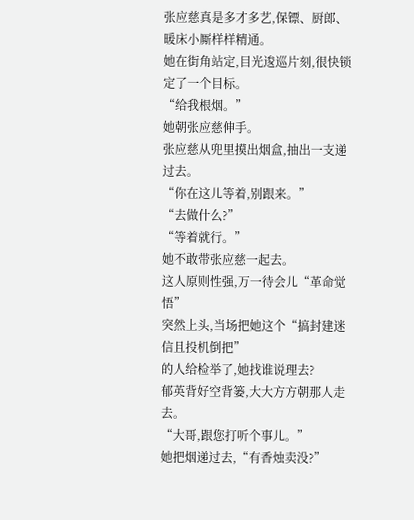张应慈真是多才多艺,保镖、厨郎、暖床小厮样样精通。
她在街角站定,目光逡巡片刻,很快锁定了一个目标。
“给我根烟。”
她朝张应慈伸手。
张应慈从兜里摸出烟盒,抽出一支递过去。
“你在这儿等着,别跟来。”
“去做什么?”
“等着就行。”
她不敢带张应慈一起去。
这人原则性强,万一待会儿“革命觉悟”
突然上头,当场把她这个“搞封建迷信且投机倒把”
的人给检举了,她找谁说理去?
郁英背好空背篓,大大方方朝那人走去。
“大哥,跟您打听个事儿。”
她把烟递过去,“有香烛卖没?”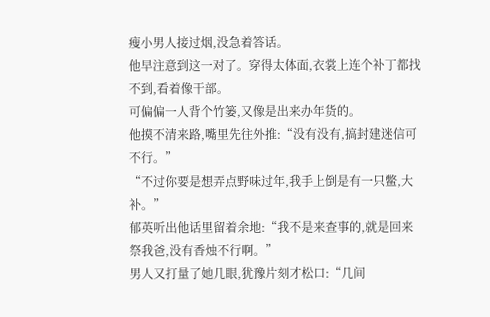瘦小男人接过烟,没急着答话。
他早注意到这一对了。穿得太体面,衣裳上连个补丁都找不到,看着像干部。
可偏偏一人背个竹篓,又像是出来办年货的。
他摸不清来路,嘴里先往外推:“没有没有,搞封建迷信可不行。”
“不过你要是想弄点野味过年,我手上倒是有一只鳖,大补。”
郁英听出他话里留着余地:“我不是来查事的,就是回来祭我爸,没有香烛不行啊。”
男人又打量了她几眼,犹豫片刻才松口:“几间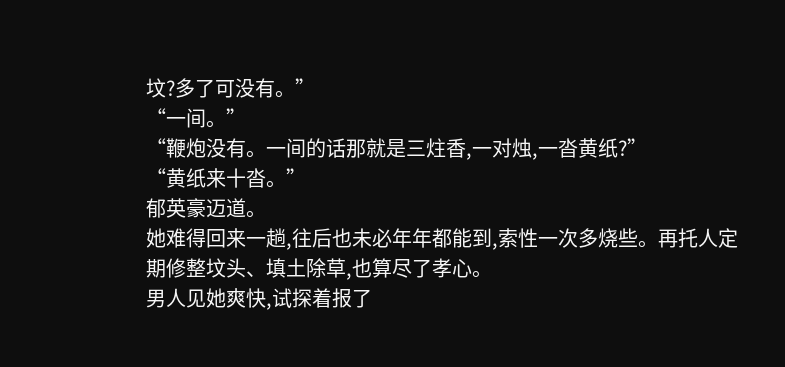坟?多了可没有。”
“一间。”
“鞭炮没有。一间的话那就是三炷香,一对烛,一沓黄纸?”
“黄纸来十沓。”
郁英豪迈道。
她难得回来一趟,往后也未必年年都能到,索性一次多烧些。再托人定期修整坟头、填土除草,也算尽了孝心。
男人见她爽快,试探着报了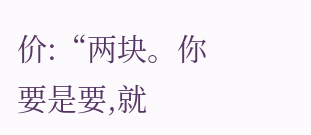价:“两块。你要是要,就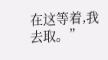在这等着,我去取。”